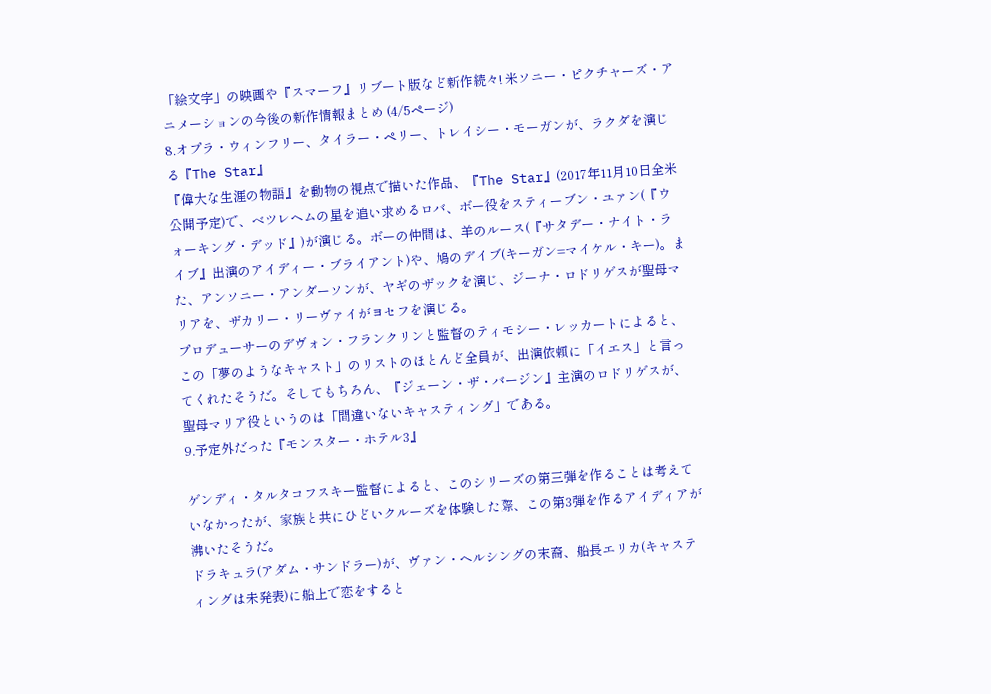「絵文字」の映画や『スマーフ』リブート版など新作続々! 米ソニー・ピクチャーズ・アニメーションの今後の新作情報まとめ (4/5ページ)
8.オプラ・ウィンフリー、タイラー・ペリー、トレイシー・モーガンが、ラクダを演じる『The Star』
『偉大な生涯の物語』を動物の視点で描いた作品、『The Star』(2017年11月10日全米公開予定)で、ベツレヘムの星を追い求めるロバ、ボー役をスティーブン・ユァン(『ウォーキング・デッド』)が演じる。ボーの仲間は、羊のルース(『サタデー・ナイト・ライブ』出演のアイディー・ブライアント)や、鳩のデイブ(キーガン=マイケル・キー)。また、アンソニー・アンダーソンが、ヤギのザックを演じ、ジーナ・ロドリゲスが聖母マリアを、ザカリー・リーヴァイがヨセフを演じる。
プロデューサーのデヴォン・フランクリンと監督のティモシー・レッカートによると、この「夢のようなキャスト」のリストのほとんど全員が、出演依頼に「イエス」と言ってくれたそうだ。そしてもちろん、『ジェーン・ザ・バージン』主演のロドリゲスが、聖母マリア役というのは「間違いないキャスティング」である。
9.予定外だった『モンスター・ホテル3』

ゲンディ・タルタコフスキー監督によると、このシリーズの第三弾を作ることは考えていなかったが、家族と共にひどいクルーズを体験した際、この第3弾を作るアイディアが沸いたそうだ。
ドラキュラ(アダム・サンドラー)が、ヴァン・ヘルシングの末裔、船長エリカ(キャスティングは未発表)に船上で恋をすると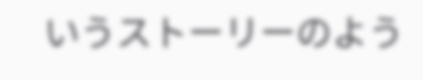いうストーリーのよう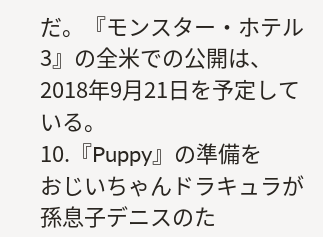だ。『モンスター・ホテル3』の全米での公開は、2018年9月21日を予定している。
10.『Puppy』の準備を
おじいちゃんドラキュラが孫息子デニスのた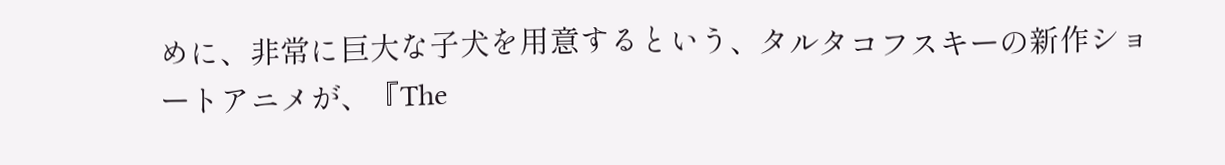めに、非常に巨大な子犬を用意するという、タルタコフスキーの新作ショートアニメが、『The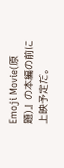Emoji Movie(原題)』の本編の前に上映予定だ。